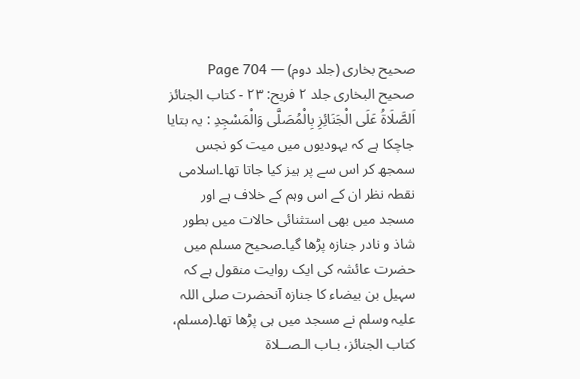صحیح بخاری (جلد دوم) — Page 704
صحيح البخاری جلد ۲ فریح: ٢٣ - كتاب الجنائز اَلصَّلَاةُ عَلَى الْجَنَائِزِ بِالْمُصَلَّى وَالْمَسْجِدِ : یہ بتایا جاچکا ہے کہ یہودیوں میں میت کو نجس سمجھ کر اس سے پر ہیز کیا جاتا تھا۔اسلامی نقطہ نظر ان کے اس وہم کے خلاف ہے اور مسجد میں بھی استثنائی حالات میں بطور شاذ و نادر جنازہ پڑھا گیا۔صحیح مسلم میں حضرت عائشہ کی ایک روایت منقول ہے کہ سہیل بن بیضاء کا جنازہ آنحضرت صلی اللہ علیہ وسلم نے مسجد میں ہی پڑھا تھا۔(مسلم، کتاب الجنائز، بـاب الـصــلاة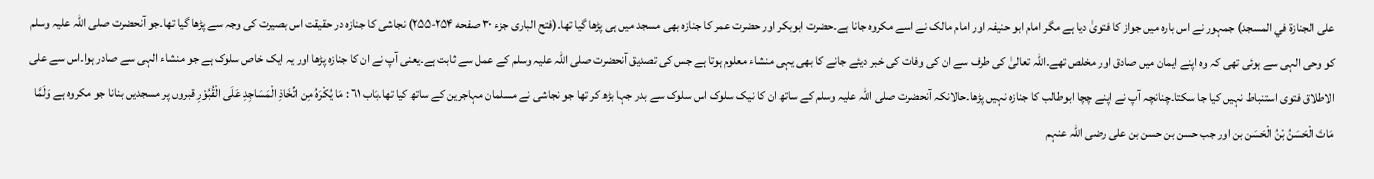على الجنازة في المسجد) جمہور نے اس بارہ میں جواز کا فتویٰ دیا ہے مگر امام ابو حنیفہ اور امام مالک نے اسے مکروہ جانا ہے۔حضرت ابوبکر اور حضرت عمر کا جنازہ بھی مسجد میں ہی پڑھا گیا تھا۔(فتح الباری جزء ۳۰ صفحه ۲۵۴-۲۵۵) نجاشی کا جنازہ در حقیقت اس بصیرت کی وجہ سے پڑھا گیا تھا۔جو آنحضرت صلی اللہ علیہ وسلم کو وحی الہی سے ہوئی تھی کہ وہ اپنے ایمان میں صادق اور مخلص تھے۔اللہ تعالیٰ کی طرف سے ان کی وفات کی خبر دیئے جانے کا بھی یہی منشاء معلوم ہوتا ہے جس کی تصدیق آنحضرت صلی اللہ علیہ وسلم کے عمل سے ثابت ہے۔یعنی آپ نے ان کا جنازہ پڑھا اور یہ ایک خاص سلوک ہے جو منشاء الہی سے صادر ہوا۔اس سے علی الاطلاق فتوی استنباط نہیں کیا جا سکتا۔چنانچہ آپ نے اپنے چچا ابوطالب کا جنازہ نہیں پڑھا۔حالانکہ آنحضرت صلی اللہ علیہ وسلم کے ساتھ ان کا نیک سلوک اس سلوک سے بدر جہا بڑھ کر تھا جو نجاشی نے مسلمان مہاجرین کے ساتھ کیا تھا۔بَاب ٦١ : مَا يُكْرَهُ مِن اتِّخَاذِ الْمَسَاجِدِ عَلَى الْقُبُوْرِ قبروں پر مسجدیں بنانا جو مکروہ ہے وَلَمَّا مَاتَ الْحَسَنُ بْنُ الْحَسَن بن اور جب حسن بن حسن بن علی رضی اللہ عنہم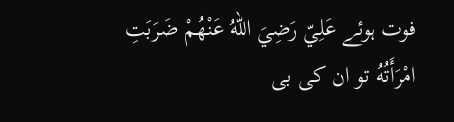فوت ہوئے عَلِيّ رَضِيَ اللهُ عَنْهُمْ ضَرَبَتِ امْرَأَتُهُ تو ان کی بی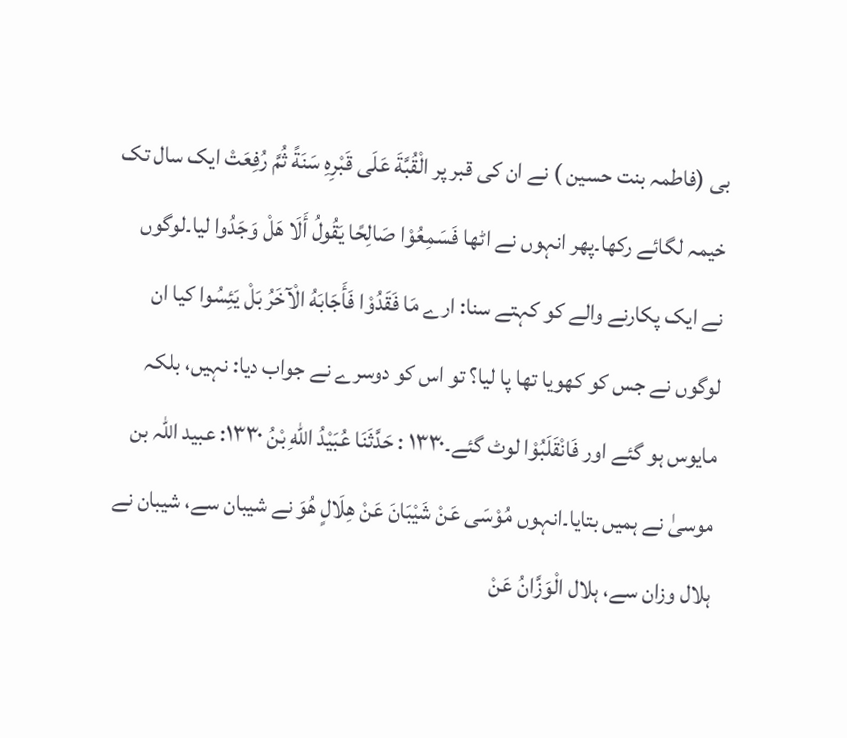بی (فاطمہ بنت حسین ) نے ان کی قبر پر الْقُبَّةَ عَلَى قَبْرِهِ سَنَةً ثُمَّ رُفِعَتْ ایک سال تک خیمہ لگائے رکھا۔پھر انہوں نے اٹھا فَسَمِعُوْا صَالِحًا يَقُولُ أَلَا هَلْ وَجَدُوا لیا۔لوگوں نے ایک پکارنے والے کو کہتے سنا: ارے مَا فَقَدُوْا فَأَجَابَهُ الْآخَرُ بَلْ يَئِسُوا کیا ان لوگوں نے جس کو کھویا تھا پا لیا؟ تو اس کو دوسرے نے جواب دیا: نہیں، بلکہ مایوس ہو گئے اور فَانْقَلَبُوْا لوٹ گئے۔۱۳۳۰ : حَدَّثَنَا عُبَيْدُ اللهِ بْنُ ۱۳۳۰: عبید اللہ بن موسیٰ نے ہمیں بتایا۔انہوں مُوْسَى عَنْ شَيْبَانَ عَنْ هِلَالٍ هُوَ نے شیبان سے، شیبان نے ہلال وزان سے، ہلال الْوَزَّانُ عَنْ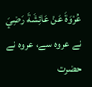عُرْوَةَ عَنْ عَائِشَةَ رَضِيَ نے عروہ سے، عروہ نے حضرت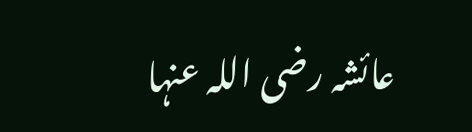عائشہ رضی اللہ عنہا